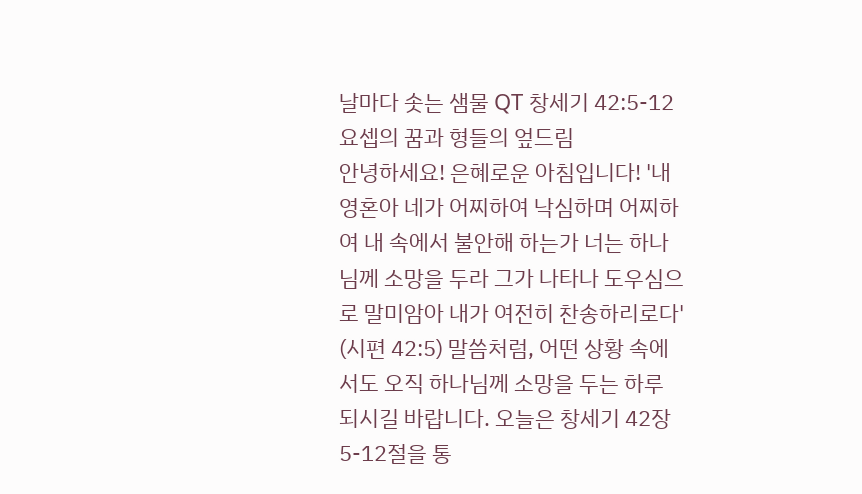날마다 솟는 샘물 QT 창세기 42:5-12 요셉의 꿈과 형들의 엎드림
안녕하세요! 은혜로운 아침입니다! '내 영혼아 네가 어찌하여 낙심하며 어찌하여 내 속에서 불안해 하는가 너는 하나님께 소망을 두라 그가 나타나 도우심으로 말미암아 내가 여전히 찬송하리로다' (시편 42:5) 말씀처럼, 어떤 상황 속에서도 오직 하나님께 소망을 두는 하루 되시길 바랍니다. 오늘은 창세기 42장 5-12절을 통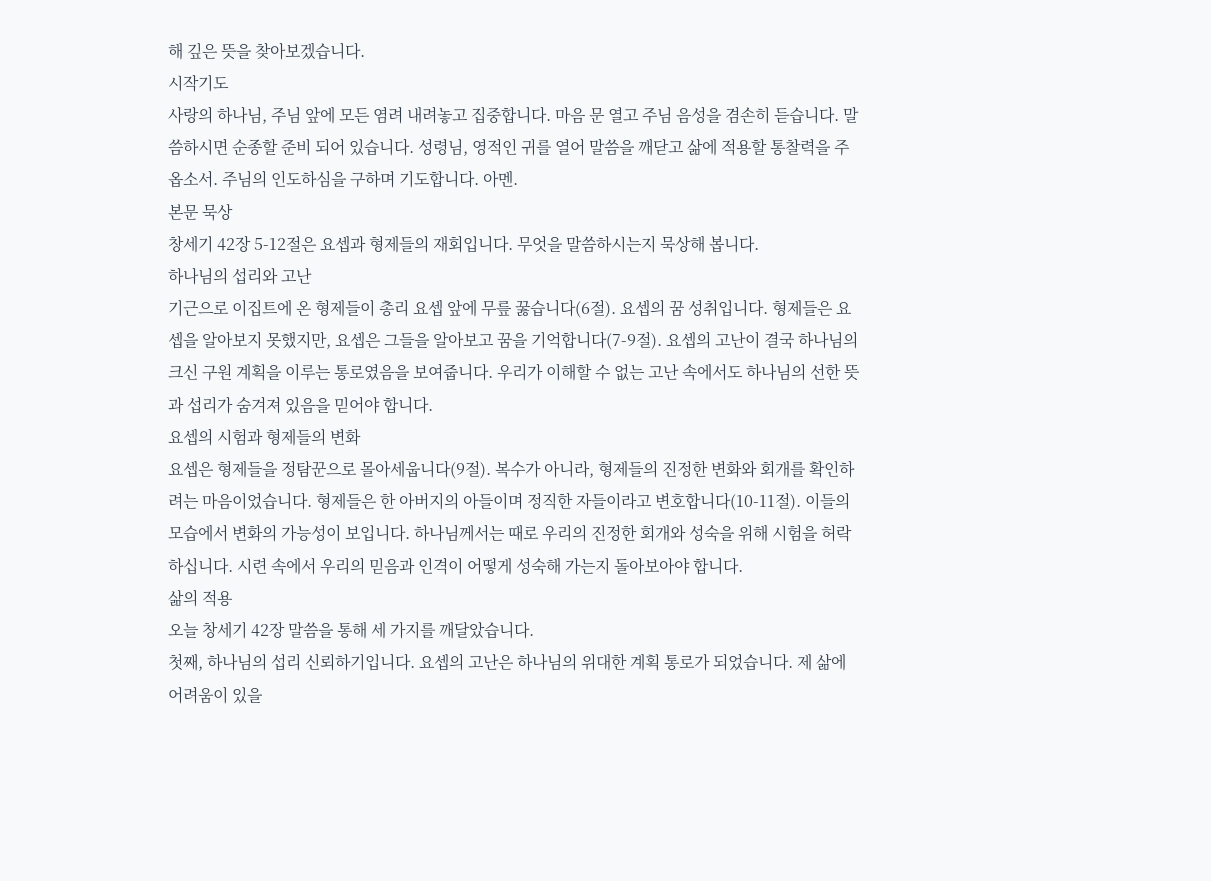해 깊은 뜻을 찾아보겠습니다.
시작기도
사랑의 하나님, 주님 앞에 모든 염려 내려놓고 집중합니다. 마음 문 열고 주님 음성을 겸손히 듣습니다. 말씀하시면 순종할 준비 되어 있습니다. 성령님, 영적인 귀를 열어 말씀을 깨닫고 삶에 적용할 통찰력을 주옵소서. 주님의 인도하심을 구하며 기도합니다. 아멘.
본문 묵상
창세기 42장 5-12절은 요셉과 형제들의 재회입니다. 무엇을 말씀하시는지 묵상해 봅니다.
하나님의 섭리와 고난
기근으로 이집트에 온 형제들이 총리 요셉 앞에 무릎 꿇습니다(6절). 요셉의 꿈 성취입니다. 형제들은 요셉을 알아보지 못했지만, 요셉은 그들을 알아보고 꿈을 기억합니다(7-9절). 요셉의 고난이 결국 하나님의 크신 구원 계획을 이루는 통로였음을 보여줍니다. 우리가 이해할 수 없는 고난 속에서도 하나님의 선한 뜻과 섭리가 숨겨져 있음을 믿어야 합니다.
요셉의 시험과 형제들의 변화
요셉은 형제들을 정탐꾼으로 몰아세웁니다(9절). 복수가 아니라, 형제들의 진정한 변화와 회개를 확인하려는 마음이었습니다. 형제들은 한 아버지의 아들이며 정직한 자들이라고 변호합니다(10-11절). 이들의 모습에서 변화의 가능성이 보입니다. 하나님께서는 때로 우리의 진정한 회개와 성숙을 위해 시험을 허락하십니다. 시련 속에서 우리의 믿음과 인격이 어떻게 성숙해 가는지 돌아보아야 합니다.
삶의 적용
오늘 창세기 42장 말씀을 통해 세 가지를 깨달았습니다.
첫째, 하나님의 섭리 신뢰하기입니다. 요셉의 고난은 하나님의 위대한 계획 통로가 되었습니다. 제 삶에 어려움이 있을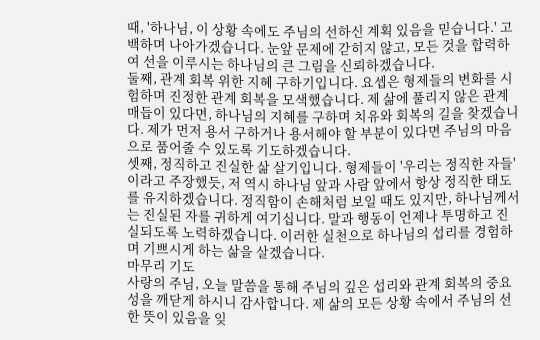때, '하나님, 이 상황 속에도 주님의 선하신 계획 있음을 믿습니다.' 고백하며 나아가겠습니다. 눈앞 문제에 갇히지 않고, 모든 것을 합력하여 선을 이루시는 하나님의 큰 그림을 신뢰하겠습니다.
둘째, 관계 회복 위한 지혜 구하기입니다. 요셉은 형제들의 변화를 시험하며 진정한 관계 회복을 모색했습니다. 제 삶에 풀리지 않은 관계 매듭이 있다면, 하나님의 지혜를 구하며 치유와 회복의 길을 찾겠습니다. 제가 먼저 용서 구하거나 용서해야 할 부분이 있다면 주님의 마음으로 품어줄 수 있도록 기도하겠습니다.
셋째, 정직하고 진실한 삶 살기입니다. 형제들이 '우리는 정직한 자들'이라고 주장했듯, 저 역시 하나님 앞과 사람 앞에서 항상 정직한 태도를 유지하겠습니다. 정직함이 손해처럼 보일 때도 있지만, 하나님께서는 진실된 자를 귀하게 여기십니다. 말과 행동이 언제나 투명하고 진실되도록 노력하겠습니다. 이러한 실천으로 하나님의 섭리를 경험하며 기쁘시게 하는 삶을 살겠습니다.
마무리 기도
사랑의 주님, 오늘 말씀을 통해 주님의 깊은 섭리와 관계 회복의 중요성을 깨닫게 하시니 감사합니다. 제 삶의 모든 상황 속에서 주님의 선한 뜻이 있음을 잊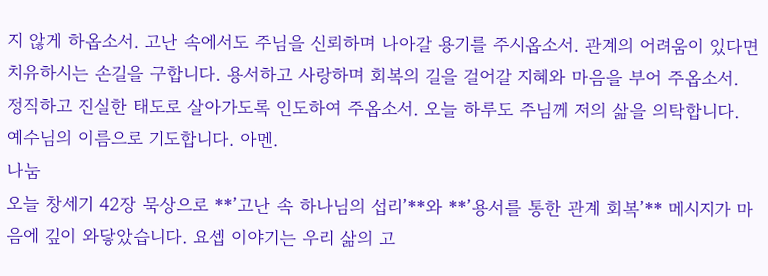지 않게 하옵소서. 고난 속에서도 주님을 신뢰하며 나아갈 용기를 주시옵소서. 관계의 어려움이 있다면 치유하시는 손길을 구합니다. 용서하고 사랑하며 회복의 길을 걸어갈 지혜와 마음을 부어 주옵소서. 정직하고 진실한 태도로 살아가도록 인도하여 주옵소서. 오늘 하루도 주님께 저의 삶을 의탁합니다. 예수님의 이름으로 기도합니다. 아멘.
나눔
오늘 창세기 42장 묵상으로 **’고난 속 하나님의 섭리’**와 **’용서를 통한 관계 회복’** 메시지가 마음에 깊이 와닿았습니다. 요셉 이야기는 우리 삶의 고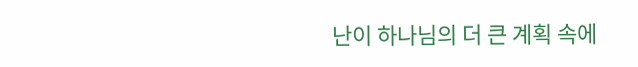난이 하나님의 더 큰 계획 속에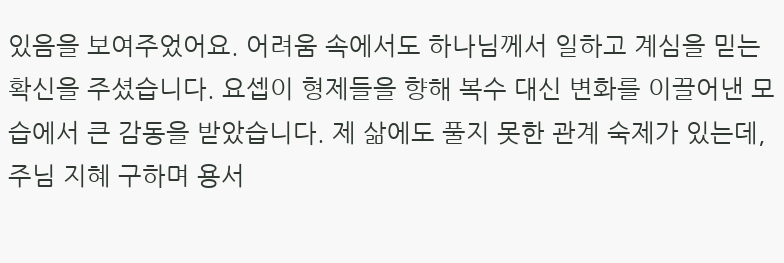있음을 보여주었어요. 어려움 속에서도 하나님께서 일하고 계심을 믿는 확신을 주셨습니다. 요셉이 형제들을 향해 복수 대신 변화를 이끌어낸 모습에서 큰 감동을 받았습니다. 제 삶에도 풀지 못한 관계 숙제가 있는데, 주님 지혜 구하며 용서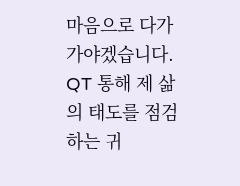마음으로 다가가야겠습니다. QT 통해 제 삶의 태도를 점검하는 귀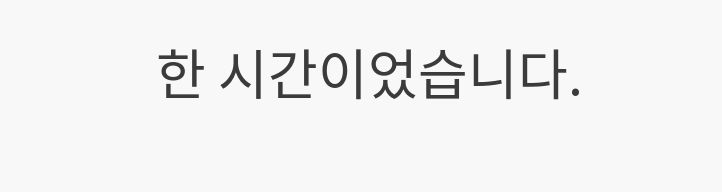한 시간이었습니다.